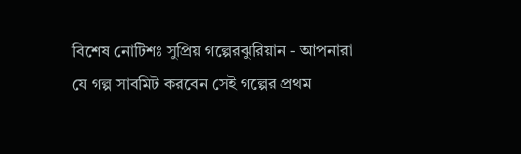বিশেষ নোটিশঃ সুপ্রিয় গল্পেরঝুরিয়ান - আপনারা যে গল্প সাবমিট করবেন সেই গল্পের প্রথম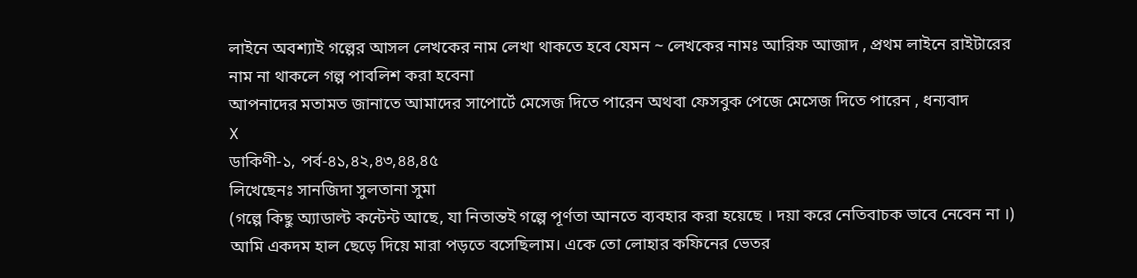লাইনে অবশ্যাই গল্পের আসল লেখকের নাম লেখা থাকতে হবে যেমন ~ লেখকের নামঃ আরিফ আজাদ , প্রথম লাইনে রাইটারের নাম না থাকলে গল্প পাবলিশ করা হবেনা
আপনাদের মতামত জানাতে আমাদের সাপোর্টে মেসেজ দিতে পারেন অথবা ফেসবুক পেজে মেসেজ দিতে পারেন , ধন্যবাদ
X
ডাকিণী-১, পর্ব-৪১,৪২,৪৩,৪৪,৪৫
লিখেছেনঃ সানজিদা সুলতানা সুমা
(গল্পে কিছু অ্যাডাল্ট কন্টেন্ট আছে, যা নিতান্তই গল্পে পূর্ণতা আনতে ব্যবহার করা হয়েছে । দয়া করে নেতিবাচক ভাবে নেবেন না ।)
আমি একদম হাল ছেড়ে দিয়ে মারা পড়তে বসেছিলাম। একে তো লোহার কফিনের ভেতর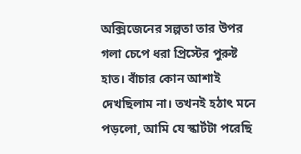অক্সিজেনের সল্পতা তার উপর গলা চেপে ধরা প্রিস্টের পুরুষ্ট হাত। বাঁচার কোন আশাই দেখছিলাম না। তখনই হঠাৎ মনে পড়লো, আমি যে স্কার্টটা পরেছি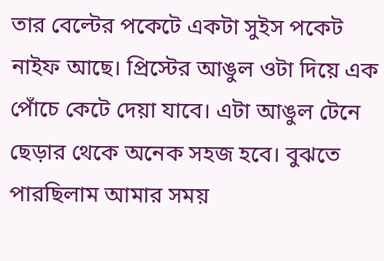তার বেল্টের পকেটে একটা সুইস পকেট নাইফ আছে। প্রিস্টের আঙুল ওটা দিয়ে এক পোঁচে কেটে দেয়া যাবে। এটা আঙুল টেনে ছেড়ার থেকে অনেক সহজ হবে। বুঝতে পারছিলাম আমার সময়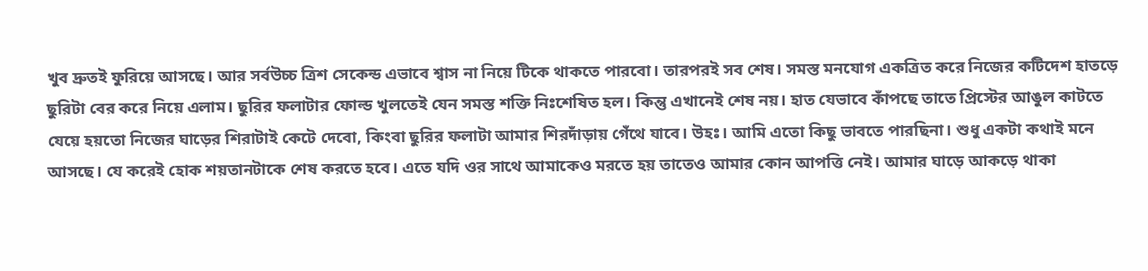খুব দ্রুতই ফুরিয়ে আসছে। আর সর্বউচ্চ ত্রিশ সেকেন্ড এভাবে শ্বাস না নিয়ে টিকে থাকতে পারবো। তারপরই সব শেষ। সমস্ত মনযোগ একত্রিত করে নিজের কটিদেশ হাতড়ে ছুরিটা বের করে নিয়ে এলাম। ছুরির ফলাটার ফোল্ড খুলতেই যেন সমস্ত শক্তি নিঃশেষিত হল। কিন্তু এখানেই শেষ নয়। হাত যেভাবে কাঁপছে তাতে প্রিস্টের আঙুল কাটতে যেয়ে হয়তো নিজের ঘাড়ের শিরাটাই কেটে দেবো, কিংবা ছুরির ফলাটা আমার শিরদাঁড়ায় গেঁথে যাবে। উহঃ। আমি এতো কিছু ভাবতে পারছিনা। শুধু একটা কথাই মনে আসছে। যে করেই হোক শয়তানটাকে শেষ করতে হবে। এতে যদি ওর সাথে আমাকেও মরতে হয় তাতেও আমার কোন আপত্তি নেই। আমার ঘাড়ে আকড়ে থাকা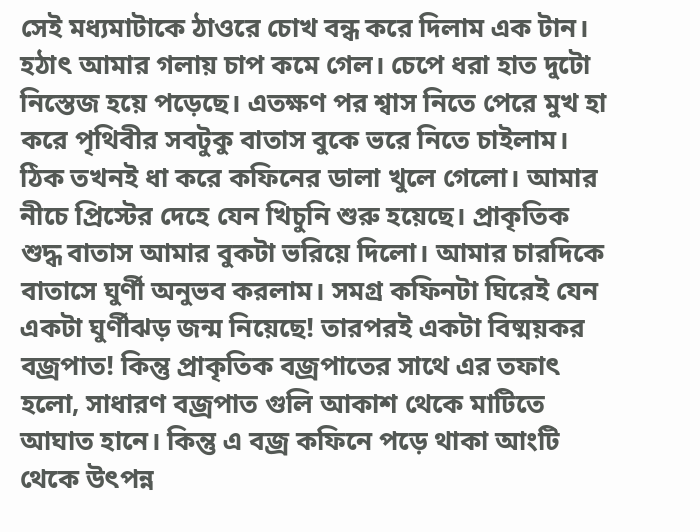সেই মধ্যমাটাকে ঠাওরে চোখ বন্ধ করে দিলাম এক টান। হঠাৎ আমার গলায় চাপ কমে গেল। চেপে ধরা হাত দুটো নিস্তেজ হয়ে পড়েছে। এতক্ষণ পর শ্বাস নিতে পেরে মুখ হা করে পৃথিবীর সবটুকু বাতাস বুকে ভরে নিতে চাইলাম। ঠিক তখনই ধা করে কফিনের ডালা খুলে গেলো। আমার নীচে প্রিস্টের দেহে যেন খিচুনি শুরু হয়েছে। প্রাকৃতিক শুদ্ধ বাতাস আমার বুকটা ভরিয়ে দিলো। আমার চারদিকে বাতাসে ঘুর্ণী অনুভব করলাম। সমগ্র কফিনটা ঘিরেই যেন একটা ঘুর্ণীঝড় জন্ম নিয়েছে! তারপরই একটা বিষ্ময়কর বজ্রপাত! কিন্তু প্রাকৃতিক বজ্রপাতের সাথে এর তফাৎ হলো, সাধারণ বজ্রপাত গুলি আকাশ থেকে মাটিতে আঘাত হানে। কিন্তু এ বজ্র কফিনে পড়ে থাকা আংটি থেকে উৎপন্ন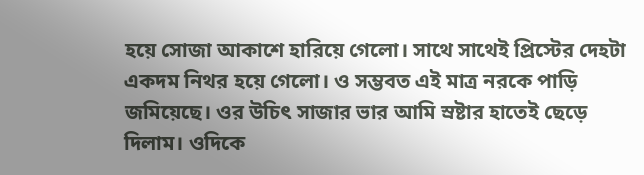হয়ে সোজা আকাশে হারিয়ে গেলো। সাথে সাথেই প্রিস্টের দেহটা একদম নিথর হয়ে গেলো। ও সম্ভবত এই মাত্র নরকে পাড়ি জমিয়েছে। ওর উচিৎ সাজার ভার আমি স্রষ্টার হাতেই ছেড়ে দিলাম। ওদিকে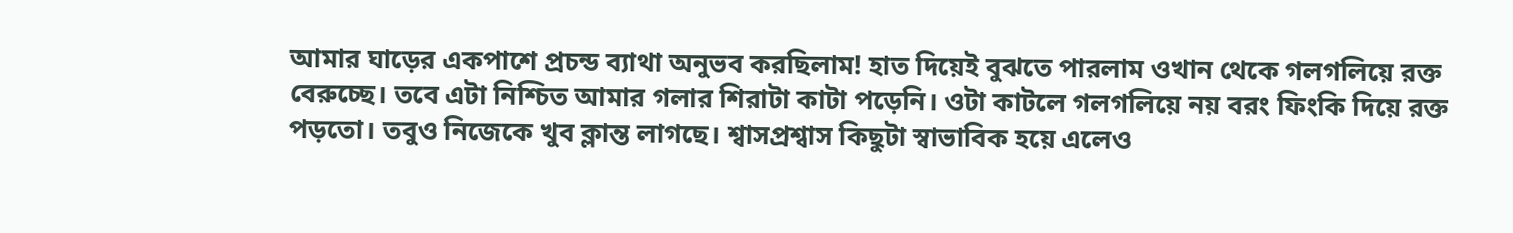আমার ঘাড়ের একপাশে প্রচন্ড ব্যাথা অনুভব করছিলাম! হাত দিয়েই বুঝতে পারলাম ওখান থেকে গলগলিয়ে রক্ত বেরুচ্ছে। তবে এটা নিশ্চিত আমার গলার শিরাটা কাটা পড়েনি। ওটা কাটলে গলগলিয়ে নয় বরং ফিংকি দিয়ে রক্ত পড়তো। তবুও নিজেকে খুব ক্লান্ত লাগছে। শ্বাসপ্রশ্বাস কিছুটা স্বাভাবিক হয়ে এলেও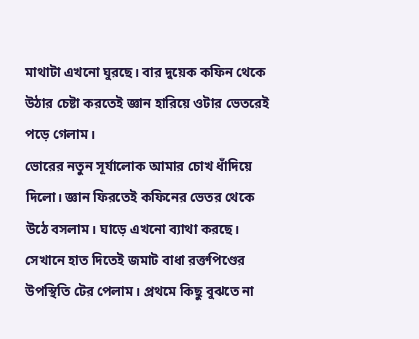মাথাটা এখনো ঘুরছে। বার দুয়েক কফিন থেকে উঠার চেষ্টা করতেই জ্ঞান হারিয়ে ওটার ভেতরেই পড়ে গেলাম।
ভোরের নতুন সূর্যালোক আমার চোখ ধাঁদিয়ে দিলো। জ্ঞান ফিরতেই কফিনের ভেতর থেকে উঠে বসলাম। ঘাড়ে এখনো ব্যাথা করছে। সেখানে হাত দিতেই জমাট বাধা রক্তপিণ্ডের উপস্থিতি টের পেলাম। প্রথমে কিছু বুঝতে না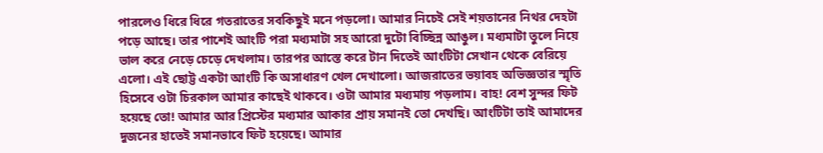পারলেও ধিরে ধিরে গতরাতের সবকিছুই মনে পড়লো। আমার নিচেই সেই শয়তানের নিথর দেহটা পড়ে আছে। তার পাশেই আংটি পরা মধ্যমাটা সহ আরো দুটো বিচ্ছিন্ন আঙুল। মধ্যমাটা তুলে নিয়ে ভাল করে নেড়ে চেড়ে দেখলাম। তারপর আস্তে করে টান দিতেই আংটিটা সেখান থেকে বেরিয়ে এলো। এই ছোট্ট একটা আংটি কি অসাধারণ খেল দেখালো। আজরাতের ভয়াবহ অভিজ্ঞতার স্মৃতি হিসেবে ওটা চিরকাল আমার কাছেই থাকবে। ওটা আমার মধ্যমায় পড়লাম। বাহ! বেশ সুন্দর ফিট হয়েছে তো! আমার আর প্রিস্টের মধ্যমার আকার প্রায় সমানই তো দেখছি। আংটিটা তাই আমাদের দুজনের হাতেই সমানভাবে ফিট হয়েছে। আমার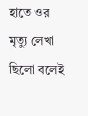হাতে ওর মৃত্যু লেখা ছিলো বলেই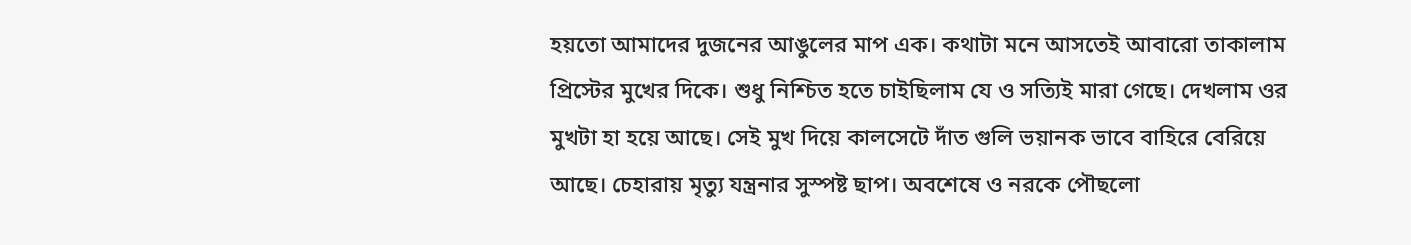হয়তো আমাদের দুজনের আঙুলের মাপ এক। কথাটা মনে আসতেই আবারো তাকালাম প্রিস্টের মুখের দিকে। শুধু নিশ্চিত হতে চাইছিলাম যে ও সত্যিই মারা গেছে। দেখলাম ওর মুখটা হা হয়ে আছে। সেই মুখ দিয়ে কালসেটে দাঁত গুলি ভয়ানক ভাবে বাহিরে বেরিয়ে আছে। চেহারায় মৃত্যু যন্ত্রনার সুস্পষ্ট ছাপ। অবশেষে ও নরকে পৌছলো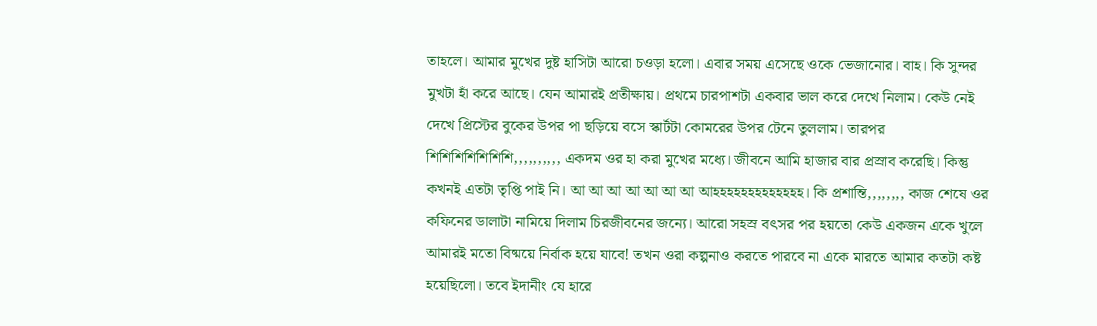তাহলে। আমার মুখের দুষ্ট হাসিটা আরো চওড়া হলো। এবার সময় এসেছে ওকে ভেজানোর। বাহ। কি সুন্দর মুখটা হাঁ করে আছে। যেন আমারই প্রতীক্ষায়। প্রথমে চারপাশটা একবার ভাল করে দেখে নিলাম। কেউ নেই দেখে প্রিস্টের বুকের উপর পা ছড়িয়ে বসে স্কার্টটা কোমরের উপর টেনে তুললাম। তারপর শিশিশিশিশিশিশি,,,,,,,,,, একদম ওর হা করা মুখের মধ্যে। জীবনে আমি হাজার বার প্রস্রাব করেছি। কিন্তু কখনই এতটা তৃপ্তি পাই নি। আ আ আ আ আ আ আ আহহহহহহহহহহহহহ। কি প্রশান্তি,,,,,,,, কাজ শেষে ওর কফিনের ডালাটা নামিয়ে দিলাম চিরজীবনের জন্যে। আরো সহস্র বৎসর পর হয়তো কেউ একজন একে খুলে আমারই মতো বিষ্ময়ে নির্বাক হয়ে যাবে! তখন ওরা কল্পনাও করতে পারবে না একে মারতে আমার কতটা কষ্ট হয়েছিলো। তবে ইদানীং যে হারে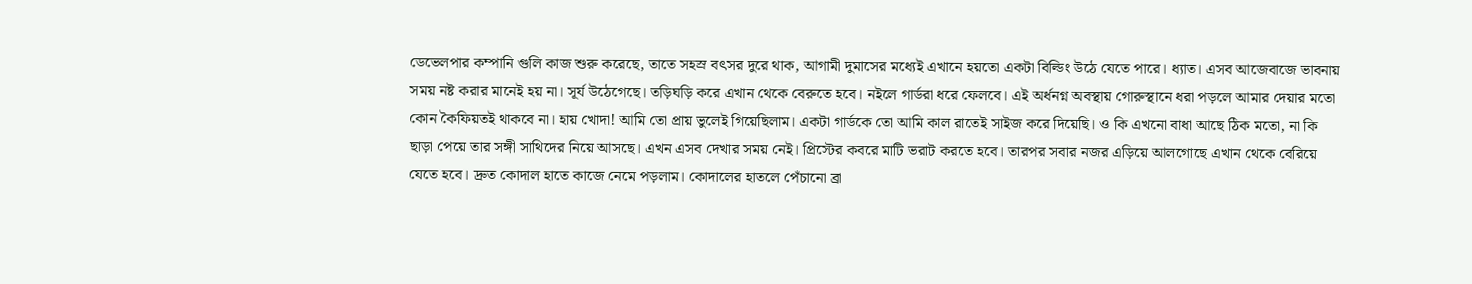ডেভেলপার কম্পানি গুলি কাজ শুরু করেছে, তাতে সহস্র বৎসর দুরে থাক, আগামী দুমাসের মধ্যেই এখানে হয়তো একটা বিল্ডিং উঠে যেতে পারে। ধ্যাত। এসব আজেবাজে ভাবনায় সময় নষ্ট করার মানেই হয় না। সূর্য উঠেগেছে। তড়িঘড়ি করে এখান থেকে বেরুতে হবে। নইলে গার্ডরা ধরে ফেলবে। এই অর্ধনগ্ন অবস্থায় গোরুস্থানে ধরা পড়লে আমার দেয়ার মতো কোন কৈফিয়তই থাকবে না। হায় খোদা! আমি তো প্রায় ভুলেই গিয়েছিলাম। একটা গার্ডকে তো আমি কাল রাতেই সাইজ করে দিয়েছি। ও কি এখনো বাধা আছে ঠিক মতো, না কি ছাড়া পেয়ে তার সঙ্গী সাথিদের নিয়ে আসছে। এখন এসব দেখার সময় নেই। প্রিস্টের কবরে মাটি ভরাট করতে হবে। তারপর সবার নজর এড়িয়ে আলগোছে এখান থেকে বেরিয়ে যেতে হবে। দ্রুত কোদাল হাতে কাজে নেমে পড়লাম। কোদালের হাতলে পেঁচানো ব্রা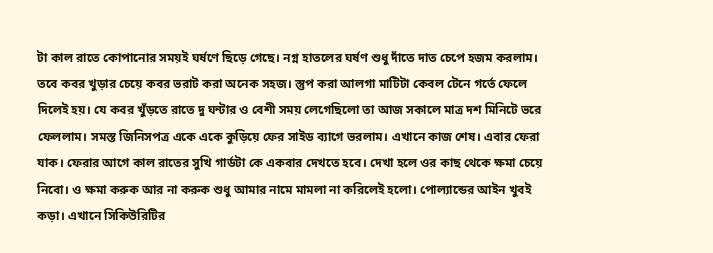টা কাল রাতে কোপানোর সময়ই ঘর্ষণে ছিড়ে গেছে। নগ্ন হাতলের ঘর্ষণ শুধু দাঁতে দাত চেপে হজম করলাম। তবে কবর খুড়ার চেয়ে কবর ভরাট করা অনেক সহজ। স্তুপ করা আলগা মাটিটা কেবল টেনে গর্তে ফেলে দিলেই হয়। যে কবর খুঁড়তে রাতে দু ঘন্টার ও বেশী সময় লেগেছিলো তা আজ সকালে মাত্র দশ মিনিটে ভরে ফেললাম। সমস্ত জিনিসপত্র একে একে কুড়িয়ে ফের সাইড ব্যাগে ভরলাম। এখানে কাজ শেষ। এবার ফেরা যাক। ফেরার আগে কাল রাতের সুখি গার্ডটা কে একবার দেখতে হবে। দেখা হলে ওর কাছ থেকে ক্ষমা চেয়ে নিবো। ও ক্ষমা করুক আর না করুক শুধু আমার নামে মামলা না করিলেই হলো। পোল্যান্ডের আইন খুবই কড়া। এখানে সিকিউরিটির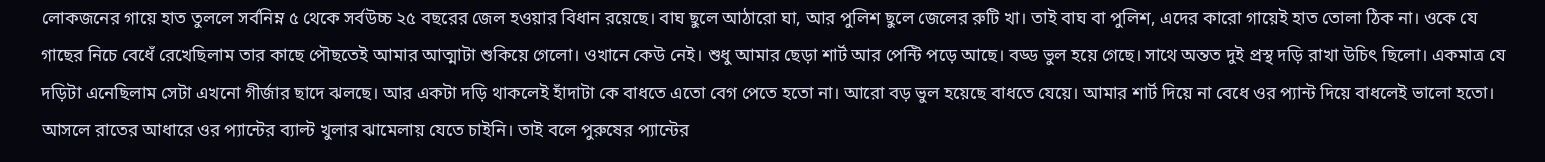লোকজনের গায়ে হাত তুললে সর্বনিম্ন ৫ থেকে সর্বউচ্চ ২৫ বছরের জেল হওয়ার বিধান রয়েছে। বাঘ ছুলে আঠারো ঘা, আর পুলিশ ছুলে জেলের রুটি খা। তাই বাঘ বা পুলিশ, এদের কারো গায়েই হাত তোলা ঠিক না। ওকে যে গাছের নিচে বেধেঁ রেখেছিলাম তার কাছে পৌছতেই আমার আত্মাটা শুকিয়ে গেলো। ওখানে কেউ নেই। শুধু আমার ছেড়া শার্ট আর পেন্টি পড়ে আছে। বড্ড ভুল হয়ে গেছে। সাথে অন্তত দুই প্রস্থ দড়ি রাখা উচিৎ ছিলো। একমাত্র যে দড়িটা এনেছিলাম সেটা এখনো গীর্জার ছাদে ঝলছে। আর একটা দড়ি থাকলেই হাঁদাটা কে বাধতে এতো বেগ পেতে হতো না। আরো বড় ভুল হয়েছে বাধতে যেয়ে। আমার শার্ট দিয়ে না বেধে ওর প্যান্ট দিয়ে বাধলেই ভালো হতো। আসলে রাতের আধারে ওর প্যান্টের ব্যাল্ট খুলার ঝামেলায় যেতে চাইনি। তাই বলে পুরুষের প্যান্টের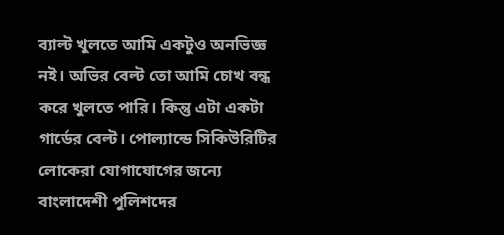ব্যাল্ট খুলতে আমি একটুও অনভিজ্ঞ নই। অভির বেল্ট তো আমি চোখ বন্ধ করে খুলতে পারি। কিন্তু এটা একটা গার্ডের বেল্ট। পোল্যান্ডে সিকিউরিটির লোকেরা যোগাযোগের জন্যে বাংলাদেশী পুলিশদের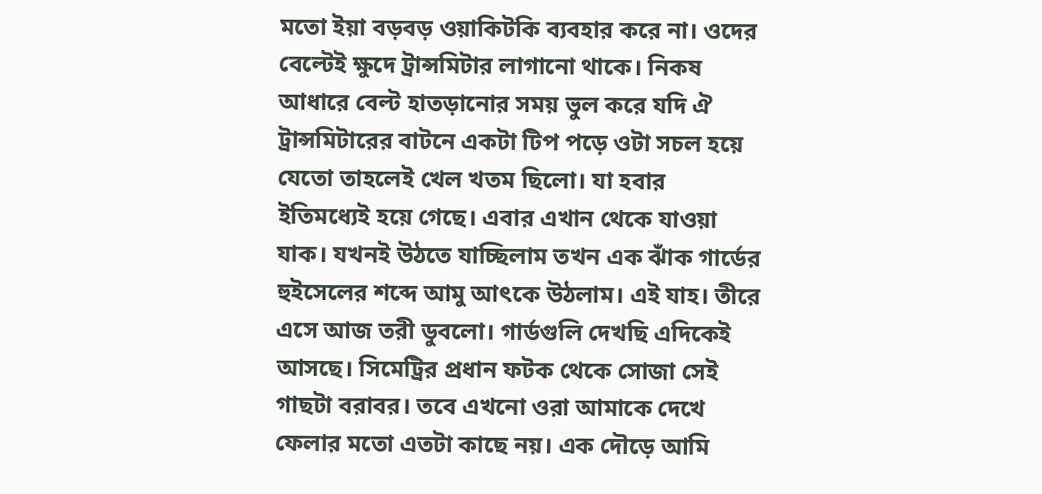মতো ইয়া বড়বড় ওয়াকিটকি ব্যবহার করে না। ওদের বেল্টেই ক্ষুদে ট্রান্সমিটার লাগানো থাকে। নিকষ আধারে বেল্ট হাতড়ানোর সময় ভুল করে যদি ঐ ট্রান্সমিটারের বাটনে একটা টিপ পড়ে ওটা সচল হয়ে যেতো তাহলেই খেল খতম ছিলো। যা হবার ইতিমধ্যেই হয়ে গেছে। এবার এখান থেকে যাওয়া যাক। যখনই উঠতে যাচ্ছিলাম তখন এক ঝাঁক গার্ডের হুইসেলের শব্দে আমু আৎকে উঠলাম। এই যাহ। তীরে এসে আজ তরী ডুবলো। গার্ডগুলি দেখছি এদিকেই আসছে। সিমেট্রির প্রধান ফটক থেকে সোজা সেই গাছটা বরাবর। তবে এখনো ওরা আমাকে দেখে ফেলার মতো এতটা কাছে নয়। এক দৌড়ে আমি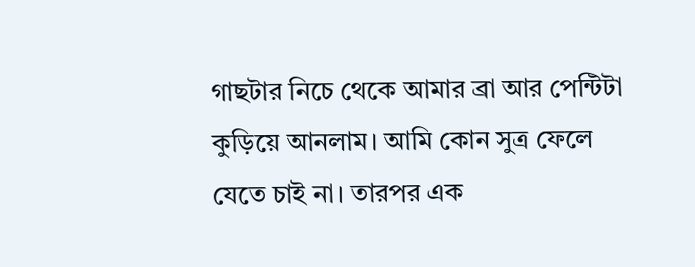গাছটার নিচে থেকে আমার ব্রা আর পেন্টিটা কুড়িয়ে আনলাম। আমি কোন সুত্র ফেলে যেতে চাই না। তারপর এক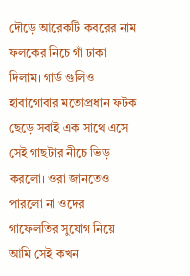দৌড়ে আরেকটি কবরের নাম ফলকের নিচে গাঁ ঢাকা দিলাম। গার্ড গুলিও হাবাগোবার মতোপ্রধান ফটক ছেড়ে সবাই এক সাথে এসে সেই গাছটার নীচে ভিড় করলো। ওরা জানতেও পারলো না ওদের গাফেলতির সুযোগ নিয়ে আমি সেই কখন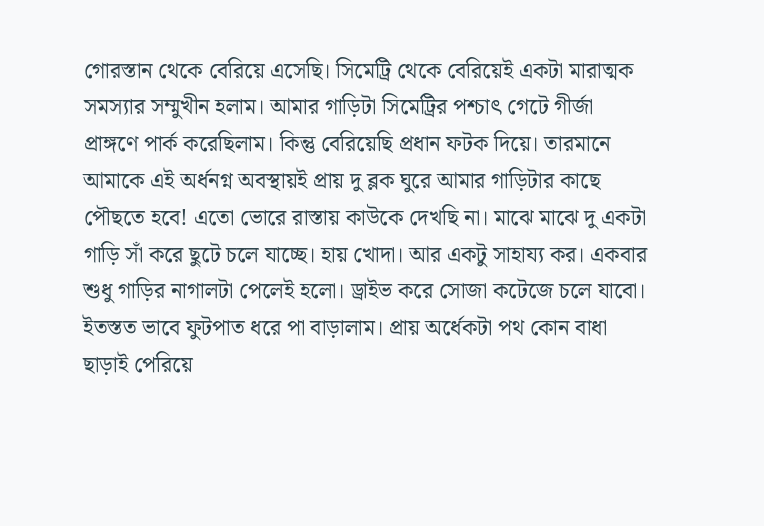গোরস্তান থেকে বেরিয়ে এসেছি। সিমেট্রি থেকে বেরিয়েই একটা মারাত্মক সমস্যার সম্মুখীন হলাম। আমার গাড়িটা সিমেট্রির পশ্চাৎ গেটে গীর্জা প্রাঙ্গণে পার্ক করেছিলাম। কিন্তু বেরিয়েছি প্রধান ফটক দিয়ে। তারমানে আমাকে এই অর্ধনগ্ন অবস্থায়ই প্রায় দু ব্লক ঘুরে আমার গাড়িটার কাছে পৌছতে হবে! এতো ভোরে রাস্তায় কাউকে দেখছি না। মাঝে মাঝে দু একটা গাড়ি সাঁ করে ছুটে চলে যাচ্ছে। হায় খোদা। আর একটু সাহায্য কর। একবার শুধু গাড়ির নাগালটা পেলেই হলো। ড্রাইভ করে সোজা কটেজে চলে যাবো।
ইতস্তত ভাবে ফুটপাত ধরে পা বাড়ালাম। প্রায় অর্ধেকটা পথ কোন বাধা ছাড়াই পেরিয়ে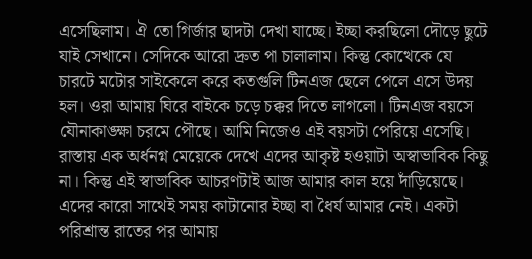এসেছিলাম। ঐ তো গির্জার ছাদটা দেখা যাচ্ছে। ইচ্ছা করছিলো দৌড়ে ছুটে যাই সেখানে। সেদিকে আরো দ্রুত পা চালালাম। কিন্তু কোত্থেকে যে চারটে মটোর সাইকেলে করে কতগুলি টিনএজ ছেলে পেলে এসে উদয় হল। ওরা আমায় ঘিরে বাইকে চড়ে চক্কর দিতে লাগলো। টিনএজ বয়সে যৌনাকাঙ্ক্ষা চরমে পৌছে। আমি নিজেও এই বয়সটা পেরিয়ে এসেছি। রাস্তায় এক অর্ধনগ্ন মেয়েকে দেখে এদের আকৃষ্ট হওয়াটা অস্বাভাবিক কিছু না। কিন্তু এই স্বাভাবিক আচরণটাই আজ আমার কাল হয়ে দাঁড়িয়েছে। এদের কারো সাথেই সময় কাটানোর ইচ্ছা বা ধৈর্য আমার নেই। একটা পরিশ্রান্ত রাতের পর আমায়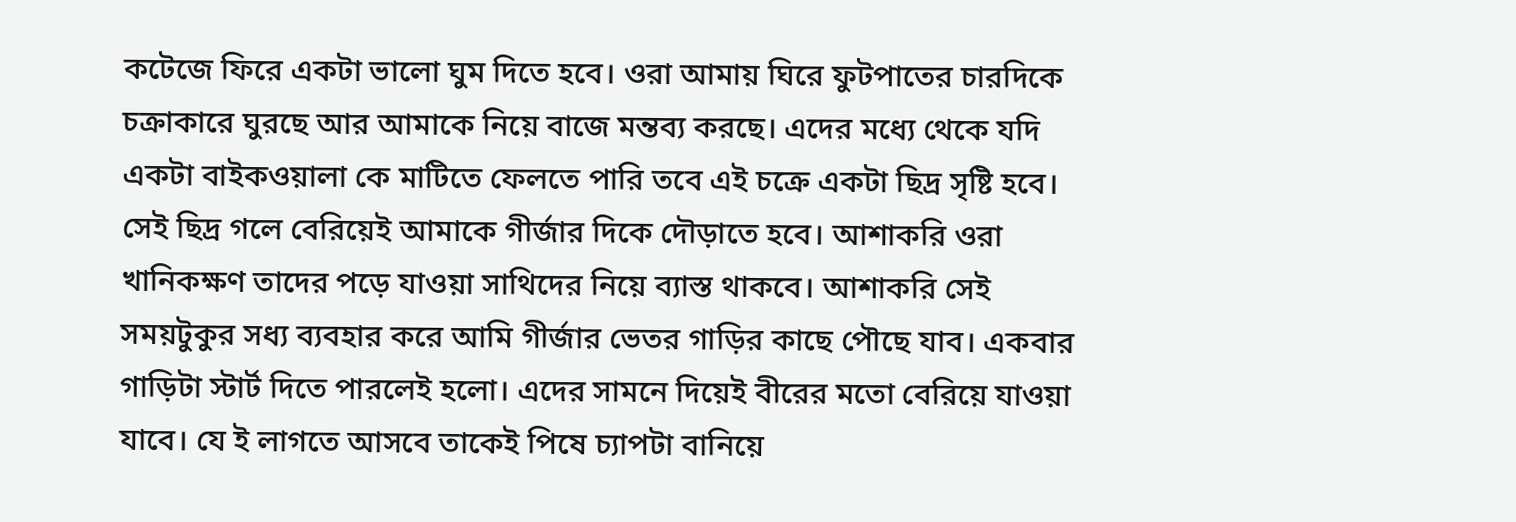কটেজে ফিরে একটা ভালো ঘুম দিতে হবে। ওরা আমায় ঘিরে ফুটপাতের চারদিকে চক্রাকারে ঘুরছে আর আমাকে নিয়ে বাজে মন্তব্য করছে। এদের মধ্যে থেকে যদি একটা বাইকওয়ালা কে মাটিতে ফেলতে পারি তবে এই চক্রে একটা ছিদ্র সৃষ্টি হবে। সেই ছিদ্র গলে বেরিয়েই আমাকে গীর্জার দিকে দৌড়াতে হবে। আশাকরি ওরা খানিকক্ষণ তাদের পড়ে যাওয়া সাথিদের নিয়ে ব্যাস্ত থাকবে। আশাকরি সেই সময়টুকুর সধ্য ব্যবহার করে আমি গীর্জার ভেতর গাড়ির কাছে পৌছে যাব। একবার গাড়িটা স্টার্ট দিতে পারলেই হলো। এদের সামনে দিয়েই বীরের মতো বেরিয়ে যাওয়া যাবে। যে ই লাগতে আসবে তাকেই পিষে চ্যাপটা বানিয়ে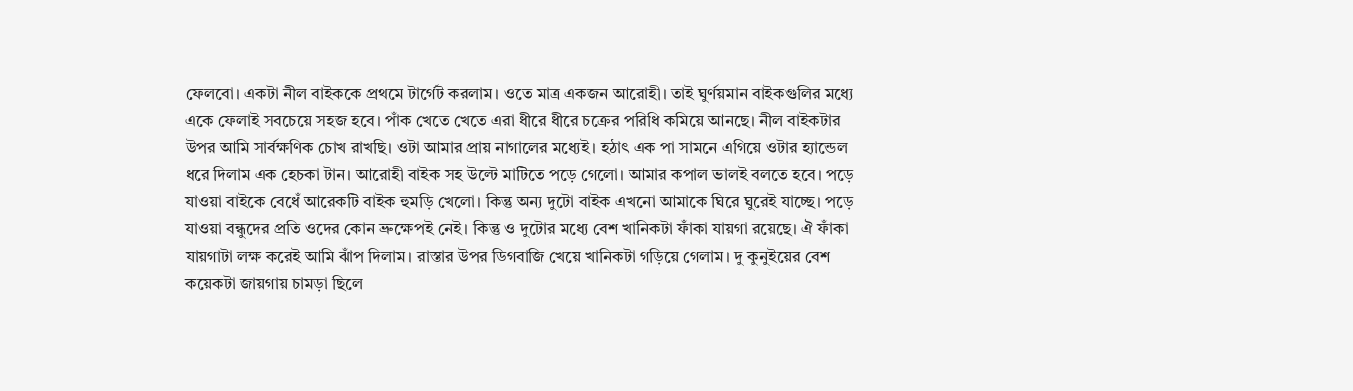ফেলবো। একটা নীল বাইককে প্রথমে টার্গেট করলাম। ওতে মাত্র একজন আরোহী। তাই ঘুর্ণয়মান বাইকগুলির মধ্যে একে ফেলাই সবচেয়ে সহজ হবে। পাঁক খেতে খেতে এরা ধীরে ধীরে চক্রের পরিধি কমিয়ে আনছে। নীল বাইকটার উপর আমি সার্বক্ষণিক চোখ রাখছি। ওটা আমার প্রায় নাগালের মধ্যেই। হঠাৎ এক পা সামনে এগিয়ে ওটার হ্যান্ডেল ধরে দিলাম এক হেচকা টান। আরোহী বাইক সহ উল্টে মাটিতে পড়ে গেলো। আমার কপাল ভালই বলতে হবে। পড়ে যাওয়া বাইকে বেধেঁ আরেকটি বাইক হুমড়ি খেলো। কিন্তু অন্য দুটো বাইক এখনো আমাকে ঘিরে ঘুরেই যাচ্ছে। পড়ে যাওয়া বন্ধুদের প্রতি ওদের কোন ভ্রুক্ষেপই নেই। কিন্তু ও দুটোর মধ্যে বেশ খানিকটা ফাঁকা যায়গা রয়েছে। ঐ ফাঁকা যায়গাটা লক্ষ করেই আমি ঝাঁপ দিলাম। রাস্তার উপর ডিগবাজি খেয়ে খানিকটা গড়িয়ে গেলাম। দু কুনুইয়ের বেশ কয়েকটা জায়গায় চামড়া ছিলে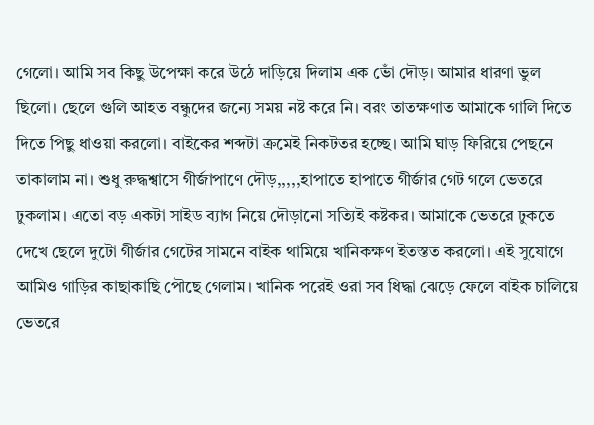গেলো। আমি সব কিছু উপেক্ষা করে উঠে দাড়িয়ে দিলাম এক ভোঁ দৌড়। আমার ধারণা ভুল ছিলো। ছেলে গুলি আহত বন্ধুদের জন্যে সময় নষ্ট করে নি। বরং তাতক্ষণাত আমাকে গালি দিতে দিতে পিছু ধাওয়া করলো। বাইকের শব্দটা ক্রমেই নিকটতর হচ্ছে। আমি ঘাড় ফিরিয়ে পেছনে তাকালাম না। শুধু রুদ্ধশ্বাসে গীর্জাপাণে দৌড়,,,,,হাপাতে হাপাতে গীর্জার গেট গলে ভেতরে ঢুকলাম। এতো বড় একটা সাইড ব্যাগ নিয়ে দৌড়ানো সত্যিই কষ্টকর। আমাকে ভেতরে ঢুকতে দেখে ছেলে দুটো গীর্জার গেটের সামনে বাইক থামিয়ে খানিকক্ষণ ইতস্তত করলো। এই সুযোগে আমিও গাড়ির কাছাকাছি পৌছে গেলাম। খানিক পরেই ওরা সব ধিদ্ধা ঝেড়ে ফেলে বাইক চালিয়ে ভেতরে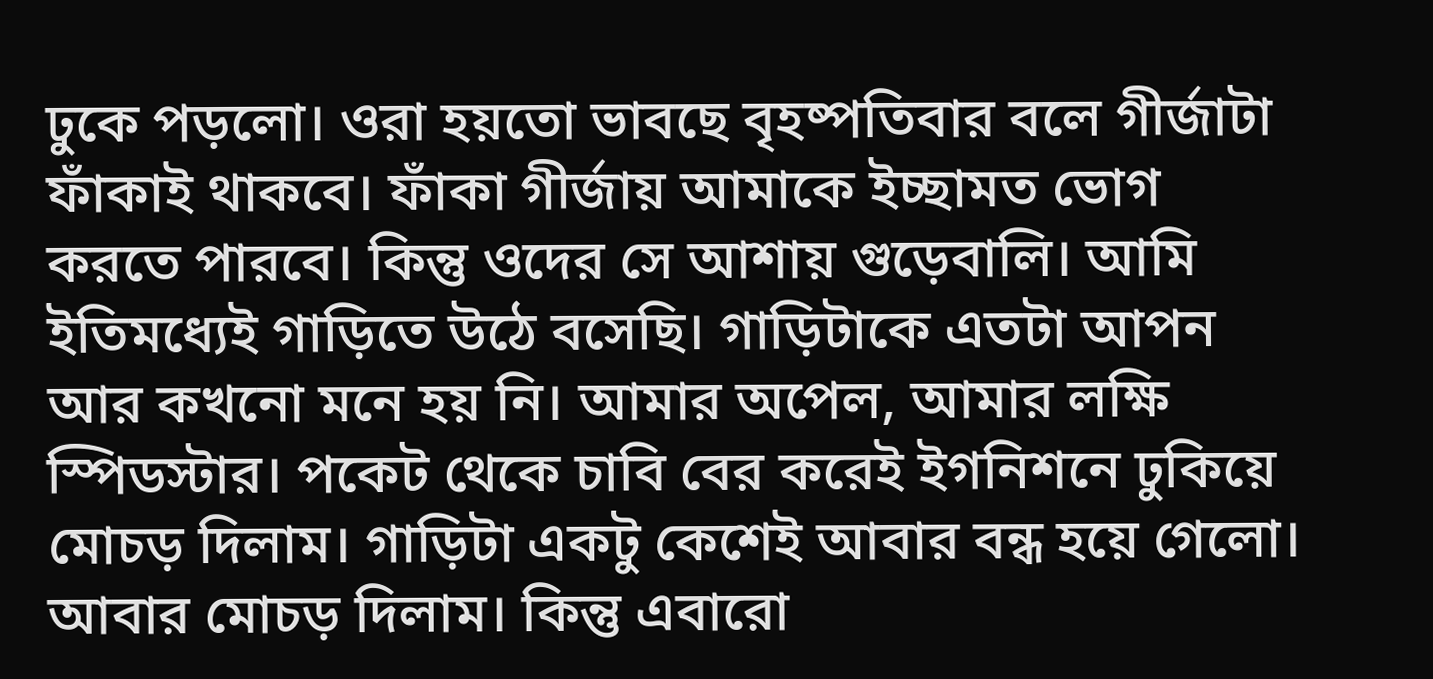ঢুকে পড়লো। ওরা হয়তো ভাবছে বৃহষ্পতিবার বলে গীর্জাটা ফাঁকাই থাকবে। ফাঁকা গীর্জায় আমাকে ইচ্ছামত ভোগ করতে পারবে। কিন্তু ওদের সে আশায় গুড়েবালি। আমি ইতিমধ্যেই গাড়িতে উঠে বসেছি। গাড়িটাকে এতটা আপন আর কখনো মনে হয় নি। আমার অপেল, আমার লক্ষি স্পিডস্টার। পকেট থেকে চাবি বের করেই ইগনিশনে ঢুকিয়ে মোচড় দিলাম। গাড়িটা একটু কেশেই আবার বন্ধ হয়ে গেলো। আবার মোচড় দিলাম। কিন্তু এবারো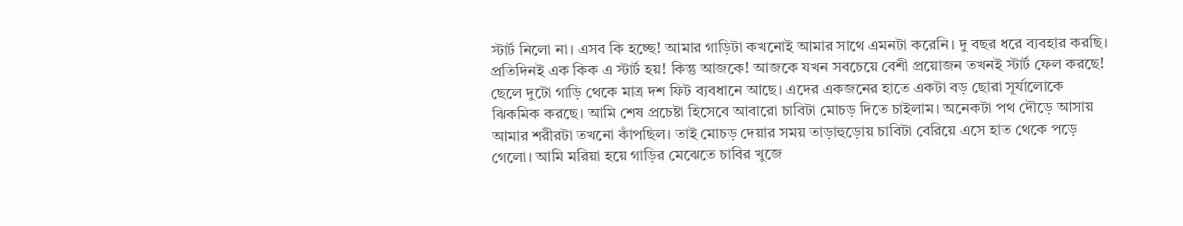স্টার্ট নিলো না। এসব কি হচ্ছে! আমার গাড়িটা কখনোই আমার সাথে এমনটা করেনি। দু বছর ধরে ব্যবহার করছি। প্রতিদিনই এক কিক এ স্টার্ট হয়! কিন্তু আজকে! আজকে যখন সবচেয়ে বেশী প্রয়োজন তখনই স্টার্ট ফেল করছে! ছেলে দুটো গাড়ি থেকে মাত্র দশ ফিট ব্যবধানে আছে। এদের একজনের হাতে একটা বড় ছোরা সূর্যালোকে ঝিকমিক করছে। আমি শেষ প্রচেষ্টা হিসেবে আবারো চাবিটা মোচড় দিতে চাইলাম। অনেকটা পথ দৌড়ে আসায় আমার শরীরটা তখনো কাঁপছিল। তাই মোচড় দেয়ার সময় তাড়াহুড়োয় চাবিটা বেরিয়ে এসে হাত থেকে পড়ে গেলো। আমি মরিয়া হয়ে গাড়ির মেঝেতে চাবির খুজে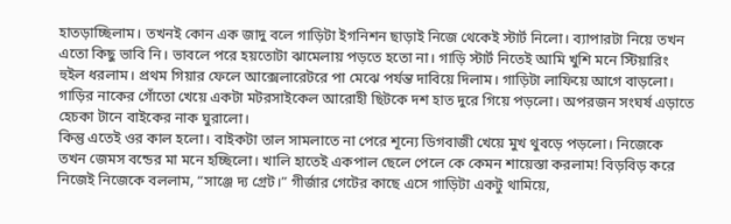হাতড়াচ্ছিলাম। তখনই কোন এক জাদু বলে গাড়িটা ইগনিশন ছাড়াই নিজে থেকেই স্টার্ট নিলো। ব্যাপারটা নিয়ে তখন এতো কিছু ভাবি নি। ভাবলে পরে হয়তোটা ঝামেলায় পড়তে হতো না। গাড়ি স্টার্ট নিতেই আমি খুশি মনে স্টিয়ারিং হুইল ধরলাম। প্রথম গিয়ার ফেলে আক্সেলারেটরে পা মেঝে পর্যন্ত দাবিয়ে দিলাম। গাড়িটা লাফিয়ে আগে বাড়লো। গাড়ির নাকের গোঁতো খেয়ে একটা মটরসাইকেল আরোহী ছিটকে দশ হাত দুরে গিয়ে পড়লো। অপরজন সংঘর্ষ এড়াতে হেচকা টানে বাইকের নাক ঘুরালো।
কিন্তু এতেই ওর কাল হলো। বাইকটা তাল সামলাতে না পেরে শূন্যে ডিগবাজী খেয়ে মুখ থুবড়ে পড়লো। নিজেকে তখন জেমস বন্ডের মা মনে হচ্ছিলো। খালি হাতেই একপাল ছেলে পেলে কে কেমন শায়েস্তা করলাম! বিড়বিড় করে নিজেই নিজেকে বললাম, “সাঞ্জে দ্য গ্রেট।” গীর্জার গেটের কাছে এসে গাড়িটা একটু থামিয়ে,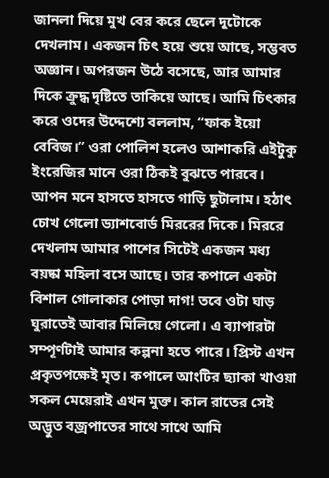জানলা দিয়ে মুখ বের করে ছেলে দুটোকে দেখলাম। একজন চিৎ হয়ে শুয়ে আছে, সম্ভবত অজ্ঞান। অপরজন উঠে বসেছে, আর আমার দিকে ক্রুদ্ধ দৃষ্টিতে তাকিয়ে আছে। আমি চিৎকার করে ওদের উদ্দেশ্যে বললাম, “ফাক ইয়ো বেবিজ।” ওরা পোলিশ হলেও আশাকরি এইটুকু ইংরেজির মানে ওরা ঠিকই বুঝতে পারবে। আপন মনে হাসতে হাসতে গাড়ি ছুটালাম। হঠাৎ চোখ গেলো ড্যাশবোর্ড মিররের দিকে। মিররে দেখলাম আমার পাশের সিটেই একজন মধ্য বয়ষ্কা মহিলা বসে আছে। তার কপালে একটা বিশাল গোলাকার পোড়া দাগ! তবে ওটা ঘাড় ঘুরাতেই আবার মিলিয়ে গেলো। এ ব্যাপারটা সম্পূর্ণটাই আমার কল্পনা হতে পারে। প্রিস্ট এখন প্রকৃতপক্ষেই মৃত। কপালে আংটির ছ্যাকা খাওয়া সকল মেয়েরাই এখন মুক্ত। কাল রাতের সেই অদ্ভুত বজ্রপাতের সাথে সাথে আমি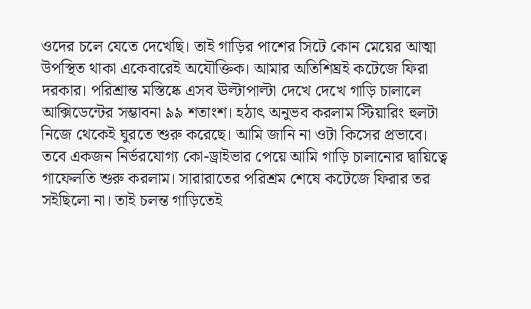ওদের চলে যেতে দেখেছি। তাই গাড়ির পাশের সিটে কোন মেয়ের আত্মা উপস্থিত থাকা একেবারেই অযৌক্তিক। আমার অতিশিঘ্রই কটেজে ফিরা দরকার। পরিশ্রান্ত মস্তিষ্কে এসব ঊল্টাপাল্টা দেখে দেখে গাড়ি চালালে আক্সিডেন্টের সম্ভাবনা ৯৯ শতাংশ। হঠাৎ অনুভব করলাম স্টিয়ারিং হুলটা নিজে থেকেই ঘুরতে শুরু করেছে। আমি জানি না ওটা কিসের প্রভাবে। তবে একজন নির্ভরযোগ্য কো-ড্রাইভার পেয়ে আমি গাড়ি চালানোর দ্বায়িত্বে গাফেলতি শুরু করলাম। সারারাতের পরিশ্রম শেষে কটেজে ফিরার তর সইছিলো না। তাই চলন্ত গাড়িতেই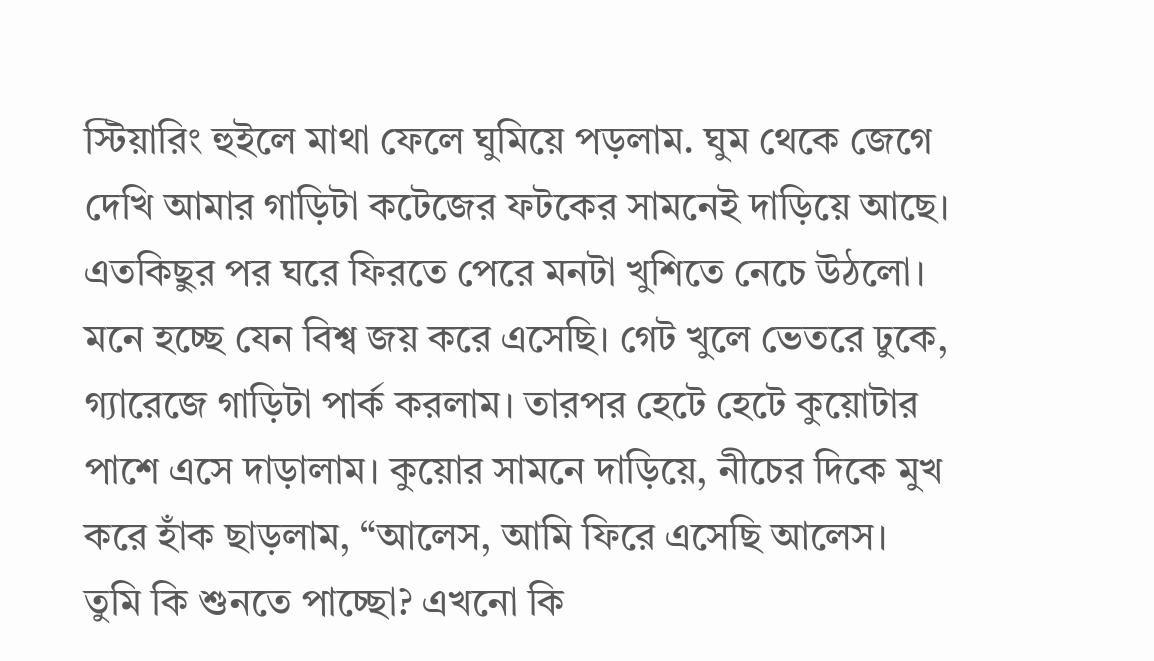স্টিয়ারিং হুইলে মাথা ফেলে ঘুমিয়ে পড়লাম. ঘুম থেকে জেগে দেখি আমার গাড়িটা কটেজের ফটকের সামনেই দাড়িয়ে আছে। এতকিছুর পর ঘরে ফিরতে পেরে মনটা খুশিতে নেচে উঠলো। মনে হচ্ছে যেন বিশ্ব জয় করে এসেছি। গেট খুলে ভেতরে ঢুকে, গ্যারেজে গাড়িটা পার্ক করলাম। তারপর হেটে হেটে কুয়োটার পাশে এসে দাড়ালাম। কুয়োর সামনে দাড়িয়ে, নীচের দিকে মুখ করে হাঁক ছাড়লাম, “আলেস, আমি ফিরে এসেছি আলেস। তুমি কি শুনতে পাচ্ছো? এখনো কি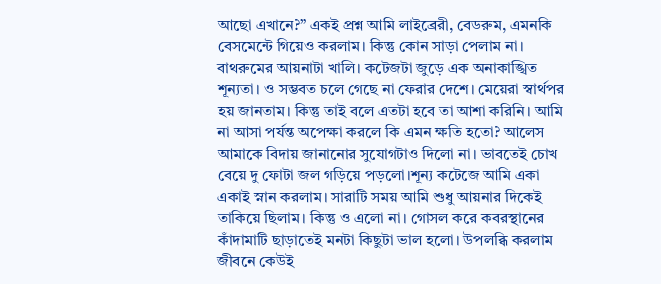আছো এখানে?” একই প্রশ্ন আমি লাইব্রেরী, বেডরুম, এমনকি বেসমেন্টে গিয়েও করলাম। কিন্তু কোন সাড়া পেলাম না। বাথরুমের আয়নাটা খালি। কটেজটা জুড়ে এক অনাকাঙ্খিত শূন্যতা। ও সম্ভবত চলে গেছে না ফেরার দেশে। মেয়েরা স্বার্থপর হয় জানতাম। কিন্তু তাই বলে এতটা হবে তা আশা করিনি। আমি না আসা পর্যন্ত অপেক্ষা করলে কি এমন ক্ষতি হতো? আলেস আমাকে বিদায় জানানোর সুযোগটাও দিলো না। ভাবতেই চোখ বেয়ে দু ফোটা জল গড়িয়ে পড়লো।শূন্য কটেজে আমি একা একাই স্নান করলাম। সারাটি সময় আমি শুধু আয়নার দিকেই তাকিয়ে ছিলাম। কিন্তু ও এলো না। গোসল করে কবরস্থানের কাঁদামাটি ছাড়াতেই মনটা কিছুটা ভাল হলো। উপলব্ধি করলাম জীবনে কেউই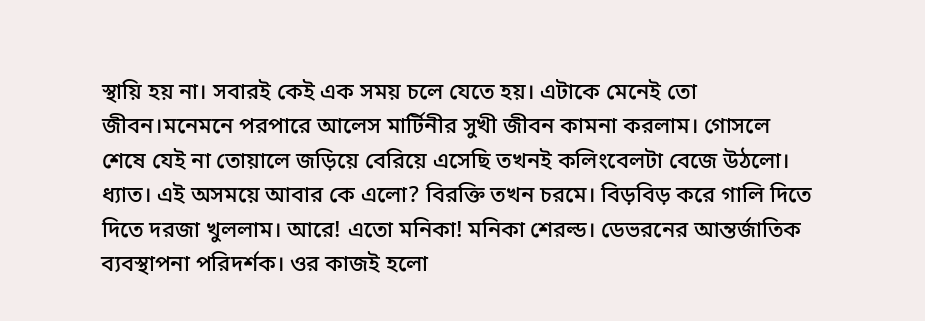স্থায়ি হয় না। সবারই কেই এক সময় চলে যেতে হয়। এটাকে মেনেই তো জীবন।মনেমনে পরপারে আলেস মার্টিনীর সুখী জীবন কামনা করলাম। গোসলে শেষে যেই না তোয়ালে জড়িয়ে বেরিয়ে এসেছি তখনই কলিংবেলটা বেজে উঠলো। ধ্যাত। এই অসময়ে আবার কে এলো? বিরক্তি তখন চরমে। বিড়বিড় করে গালি দিতে দিতে দরজা খুললাম। আরে! এতো মনিকা! মনিকা শেরল্ড। ডেভরনের আন্তর্জাতিক ব্যবস্থাপনা পরিদর্শক। ওর কাজই হলো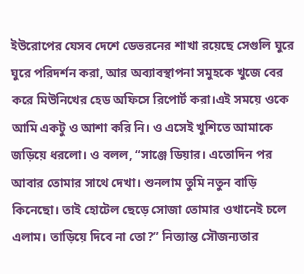ইউরোপের যেসব দেশে ডেভরনের শাখা রয়েছে সেগুলি ঘুরে ঘুরে পরিদর্শন করা, আর অব্যাবস্থাপনা সমুহকে খুজে বের করে মিউনিখের হেড অফিসে রিপোর্ট করা।এই সময়ে ওকে আমি একটু ও আশা করি নি। ও এসেই খুশিতে আমাকে জড়িয়ে ধরলো। ও বলল, “সাঞ্জে ডিয়ার। এতোদিন পর আবার তোমার সাথে দেখা। শুনলাম তুমি নতুন বাড়ি কিনেছো। তাই হোটেল ছেড়ে সোজা তোমার ওখানেই চলে এলাম। তাড়িয়ে দিবে না তো?” নিত্যান্ত সৌজন্যতার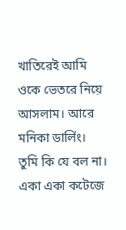খাতিরেই আমি ওকে ভেতরে নিয়ে আসলাম। আরে মনিকা ডার্লিং। তুমি কি যে বল না। একা একা কটেজে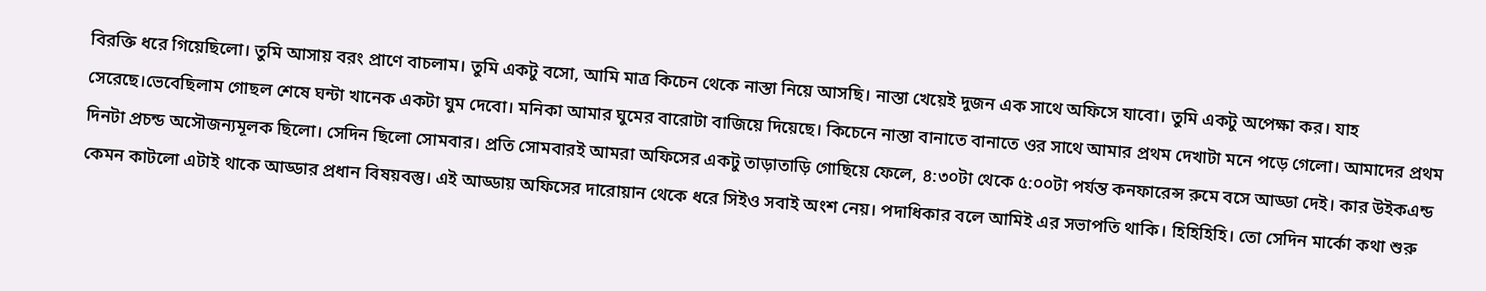বিরক্তি ধরে গিয়েছিলো। তুমি আসায় বরং প্রাণে বাচলাম। তুমি একটু বসো, আমি মাত্র কিচেন থেকে নাস্তা নিয়ে আসছি। নাস্তা খেয়েই দুজন এক সাথে অফিসে যাবো। তুমি একটু অপেক্ষা কর। যাহ সেরেছে।ভেবেছিলাম গোছল শেষে ঘন্টা খানেক একটা ঘুম দেবো। মনিকা আমার ঘুমের বারোটা বাজিয়ে দিয়েছে। কিচেনে নাস্তা বানাতে বানাতে ওর সাথে আমার প্রথম দেখাটা মনে পড়ে গেলো। আমাদের প্রথম দিনটা প্রচন্ড অসৌজন্যমূলক ছিলো। সেদিন ছিলো সোমবার। প্রতি সোমবারই আমরা অফিসের একটু তাড়াতাড়ি গোছিয়ে ফেলে, ৪:৩০টা থেকে ৫:০০টা পর্যন্ত কনফারেন্স রুমে বসে আড্ডা দেই। কার উইকএন্ড কেমন কাটলো এটাই থাকে আড্ডার প্রধান বিষয়বস্তু। এই আড্ডায় অফিসের দারোয়ান থেকে ধরে সিইও সবাই অংশ নেয়। পদাধিকার বলে আমিই এর সভাপতি থাকি। হিহিহিহি। তো সেদিন মার্কো কথা শুরু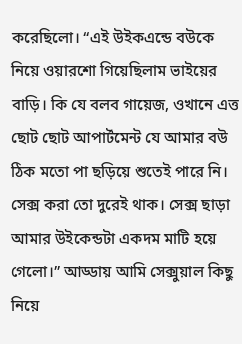করেছিলো। “এই উইকএন্ডে বউকে নিয়ে ওয়ারশো গিয়েছিলাম ভাইয়ের বাড়ি। কি যে বলব গায়েজ, ওখানে এত্ত ছোট ছোট আপার্টমেন্ট যে আমার বউ ঠিক মতো পা ছড়িয়ে শুতেই পারে নি। সেক্স করা তো দুরেই থাক। সেক্স ছাড়া আমার উইকেন্ডটা একদম মাটি হয়ে গেলো।” আড্ডায় আমি সেক্সুয়াল কিছু নিয়ে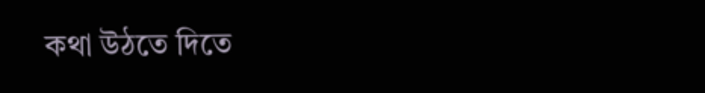কথা উঠতে দিতে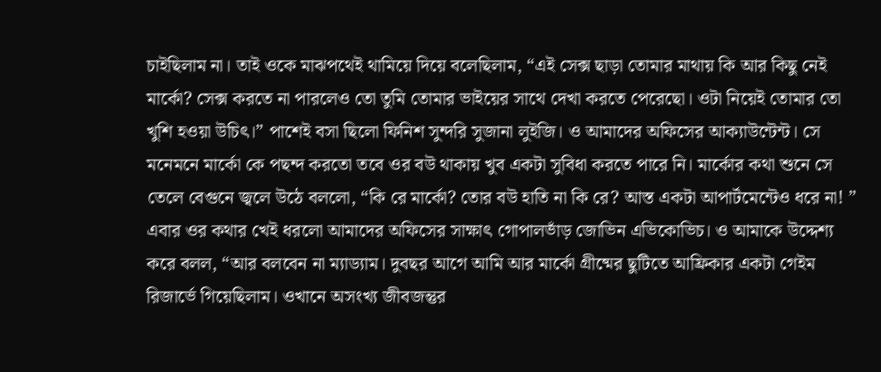চাইছিলাম না। তাই ওকে মাঝপথেই থামিয়ে দিয়ে বলেছিলাম, “এই সেক্স ছাড়া তোমার মাথায় কি আর কিছু নেই মার্কো? সেক্স করতে না পারলেও তো তুমি তোমার ভাইয়ের সাথে দেখা করতে পেরেছো। ওটা নিয়েই তোমার তো খুশি হওয়া উচিৎ।” পাশেই বসা ছিলো ফিনিশ সুন্দরি সুজানা লুইজি। ও আমাদের অফিসের আক্যাউন্টেন্ট। সে মনেমনে মার্কো কে পছন্দ করতো তবে ওর বউ থাকায় খুব একটা সুবিধা করতে পারে নি। মার্কোর কথা শুনে সে তেলে বেগুনে জ্বলে উঠে বললো, “কি রে মার্কো? তোর বউ হাতি না কি রে? আস্ত একটা আপার্টমেন্টেও ধরে না! ” এবার ওর কথার খেই ধরলো আমাদের অফিসের সাক্ষাৎ গোপালভাঁড় জোভিন এভিকোভিচ। ও আমাকে উদ্দেশ্য করে বলল, “আর বলবেন না ম্যাড্যাম। দুবছর আগে আমি আর মার্কো গ্রীষ্মের ছুটিতে আফ্রিকার একটা গেইম রিজার্ভে গিয়েছিলাম। ওখানে অসংখ্য জীবজন্তুর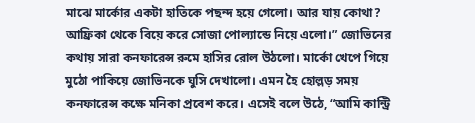মাঝে মার্কোর একটা হাতিকে পছন্দ হয়ে গেলো। আর যায় কোথা? আফ্রিকা থেকে বিয়ে করে সোজা পোল্যান্ডে নিয়ে এলো।” জোভিনের কথায় সারা কনফারেন্স রুমে হাসির রোল উঠলো। মার্কো খেপে গিয়ে মুঠো পাকিয়ে জোভিনকে ঘুসি দেখালো। এমন হৈ হোল্লড় সময় কনফারেন্স কক্ষে মনিকা প্রবেশ করে। এসেই বলে উঠে, “আমি কান্ট্রি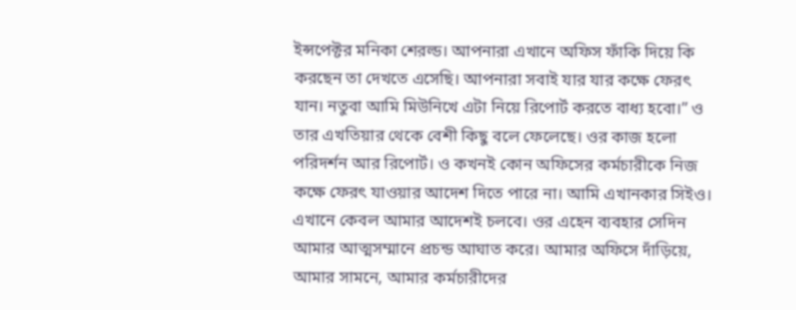ইন্সপেক্টর মনিকা শেরল্ড। আপনারা এখানে অফিস ফাঁকি দিয়ে কি করছেন তা দেখতে এসেছি। আপনারা সবাই যার যার কক্ষে ফেরৎ যান। নতুবা আমি মিউনিখে এটা নিয়ে রিপোর্ট করতে বাধ্য হবো।” ও তার এখতিয়ার থেকে বেশী কিছু বলে ফেলেছে। ওর কাজ হলো পরিদর্শন আর রিপোর্ট। ও কখনই কোন অফিসের কর্মচারীকে নিজ কক্ষে ফেরৎ যাওয়ার আদেশ দিতে পারে না। আমি এখানকার সিইও। এখানে কেবল আমার আদেশই চলবে। ওর এহেন ব্যবহার সেদিন আমার আত্মসম্মানে প্রচন্ড আঘাত করে। আমার অফিসে দাঁড়িয়ে, আমার সামনে, আমার কর্মচারীদের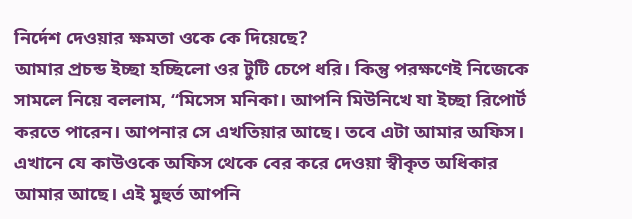নির্দেশ দেওয়ার ক্ষমতা ওকে কে দিয়েছে?
আমার প্রচন্ড ইচ্ছা হচ্ছিলো ওর টুটি চেপে ধরি। কিন্তু পরক্ষণেই নিজেকে সামলে নিয়ে বললাম, “মিসেস মনিকা। আপনি মিউনিখে যা ইচ্ছা রিপোর্ট করতে পারেন। আপনার সে এখতিয়ার আছে। তবে এটা আমার অফিস। এখানে যে কাউওকে অফিস থেকে বের করে দেওয়া স্বীকৃত অধিকার আমার আছে। এই মুহুর্ত আপনি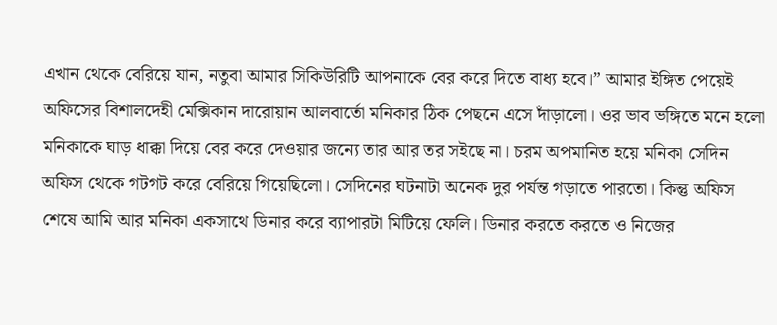এখান থেকে বেরিয়ে যান, নতুবা আমার সিকিউরিটি আপনাকে বের করে দিতে বাধ্য হবে।” আমার ইঙ্গিত পেয়েই অফিসের বিশালদেহী মেক্সিকান দারোয়ান আলবার্তো মনিকার ঠিক পেছনে এসে দাঁড়ালো। ওর ভাব ভঙ্গিতে মনে হলো মনিকাকে ঘাড় ধাক্কা দিয়ে বের করে দেওয়ার জন্যে তার আর তর সইছে না। চরম অপমানিত হয়ে মনিকা সেদিন অফিস থেকে গটগট করে বেরিয়ে গিয়েছিলো। সেদিনের ঘটনাটা অনেক দুর পর্যন্ত গড়াতে পারতো। কিন্তু অফিস শেষে আমি আর মনিকা একসাথে ডিনার করে ব্যাপারটা মিটিয়ে ফেলি। ডিনার করতে করতে ও নিজের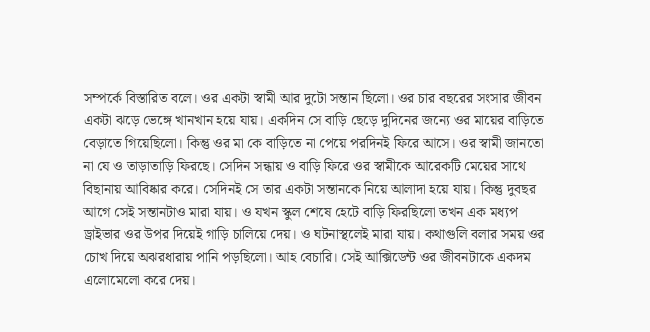সম্পর্কে বিস্তারিত বলে। ওর একটা স্বামী আর দুটো সন্তান ছিলো। ওর চার বছরের সংসার জীবন একটা ঝড়ে ভেঙ্গে খানখান হয়ে যায়। একদিন সে বাড়ি ছেড়ে দুদিনের জন্যে ওর মায়ের বাড়িতে বেড়াতে গিয়েছিলো। কিন্তু ওর মা কে বাড়িতে না পেয়ে পরদিনই ফিরে আসে। ওর স্বামী জানতো না যে ও তাড়াতাড়ি ফিরছে। সেদিন সন্ধায় ও বাড়ি ফিরে ওর স্বামীকে আরেকটি মেয়ের সাথে বিছানায় আবিষ্কার করে। সেদিনই সে তার একটা সন্তানকে নিয়ে আলাদা হয়ে যায়। কিন্তু দুবছর আগে সেই সন্তানটাও মারা যায়। ও যখন স্কুল শেষে হেটে বাড়ি ফিরছিলো তখন এক মধ্যপ ড্রাইভার ওর উপর দিয়েই গাড়ি চালিয়ে দেয়। ও ঘটনাস্থলেই মারা যায়। কথাগুলি বলার সময় ওর চোখ দিয়ে অঝরধারায় পানি পড়ছিলো। আহ বেচারি। সেই আক্সিডেন্ট ওর জীবনটাকে একদম এলোমেলো করে দেয়।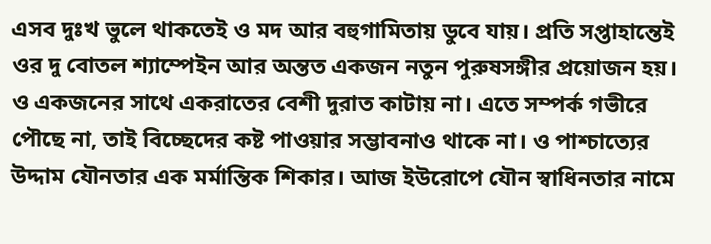এসব দুঃখ ভুলে থাকতেই ও মদ আর বহুগামিতায় ডুবে যায়। প্রতি সপ্তাহান্তেই ওর দু বোতল শ্যাম্পেইন আর অন্তত একজন নতুন পুরুষসঙ্গীর প্রয়োজন হয়। ও একজনের সাথে একরাতের বেশী দুরাত কাটায় না। এতে সম্পর্ক গভীরে পৌছে না, তাই বিচ্ছেদের কষ্ট পাওয়ার সম্ভাবনাও থাকে না। ও পাশ্চাত্যের উদ্দাম যৌনতার এক মর্মান্তিক শিকার। আজ ইউরোপে যৌন স্বাধিনতার নামে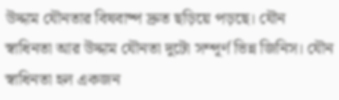উদ্দাম যৌনতার বিষবাষ্প দ্রুত ছড়িয়ে পড়ছে। যৌন স্বাধিনতা আর উদ্দাম যৌনতা দুটো সম্পূর্ণ ভিন্ন জিনিস। যৌন স্বাধিনতা হল একজন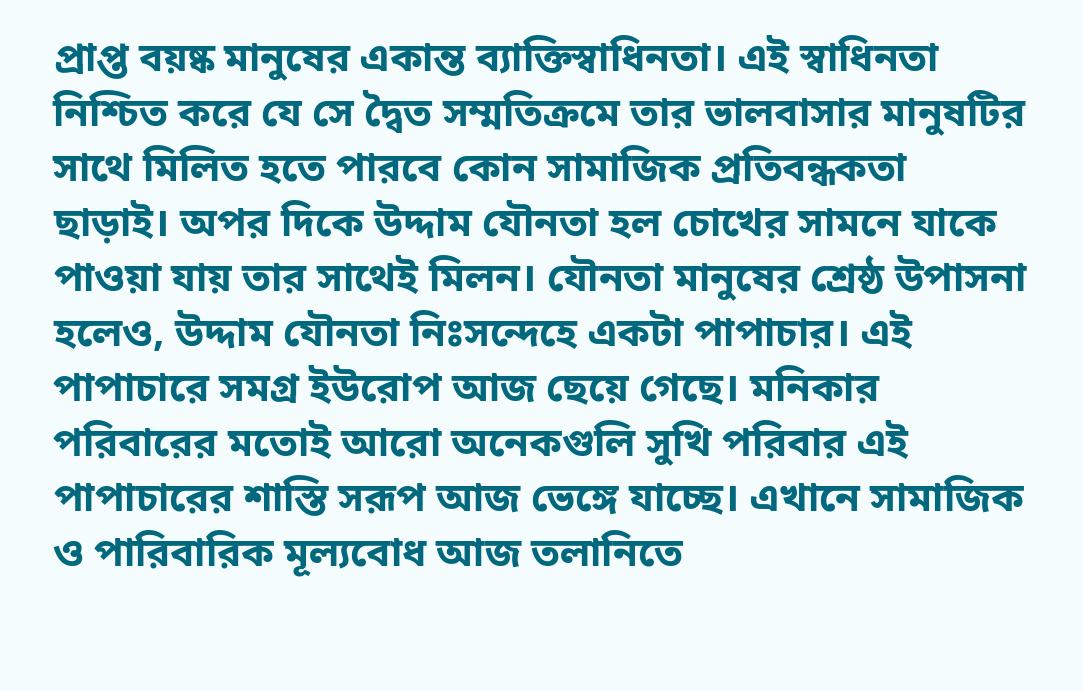প্রাপ্ত বয়ষ্ক মানুষের একান্ত ব্যাক্তিস্বাধিনতা। এই স্বাধিনতা নিশ্চিত করে যে সে দ্বৈত সম্মতিক্রমে তার ভালবাসার মানুষটির সাথে মিলিত হতে পারবে কোন সামাজিক প্রতিবন্ধকতা ছাড়াই। অপর দিকে উদ্দাম যৌনতা হল চোখের সামনে যাকে পাওয়া যায় তার সাথেই মিলন। যৌনতা মানুষের শ্রেষ্ঠ উপাসনা হলেও, উদ্দাম যৌনতা নিঃসন্দেহে একটা পাপাচার। এই পাপাচারে সমগ্র ইউরোপ আজ ছেয়ে গেছে। মনিকার পরিবারের মতোই আরো অনেকগুলি সুখি পরিবার এই পাপাচারের শাস্তি সরূপ আজ ভেঙ্গে যাচ্ছে। এখানে সামাজিক ও পারিবারিক মূল্যবোধ আজ তলানিতে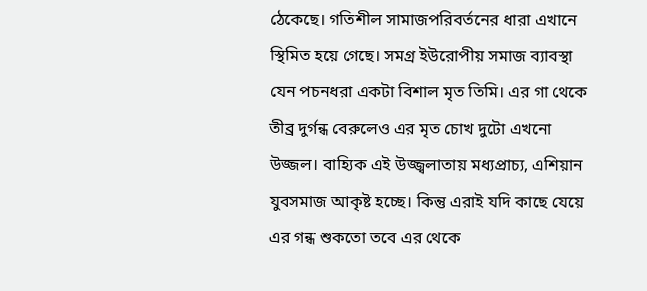ঠেকেছে। গতিশীল সামাজপরিবর্তনের ধারা এখানে স্থিমিত হয়ে গেছে। সমগ্র ইউরোপীয় সমাজ ব্যাবস্থা যেন পচনধরা একটা বিশাল মৃত তিমি। এর গা থেকে তীব্র দুর্গন্ধ বেরুলেও এর মৃত চোখ দুটো এখনো উজ্জল। বাহ্যিক এই উজ্জ্বলাতায় মধ্যপ্রাচ্য, এশিয়ান যুবসমাজ আকৃষ্ট হচ্ছে। কিন্তু এরাই যদি কাছে যেয়ে এর গন্ধ শুকতো তবে এর থেকে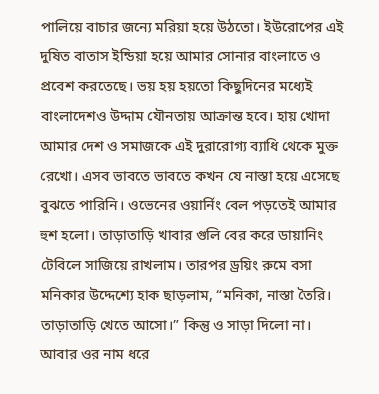পালিয়ে বাচার জন্যে মরিয়া হয়ে উঠতো। ইউরোপের এই দুষিত বাতাস ইন্ডিয়া হয়ে আমার সোনার বাংলাতে ও প্রবেশ করতেছে। ভয় হয় হয়তো কিছুদিনের মধ্যেই বাংলাদেশও উদ্দাম যৌনতায় আক্রান্ত হবে। হায় খোদা আমার দেশ ও সমাজকে এই দুরারোগ্য ব্যাধি থেকে মুক্ত রেখো। এসব ভাবতে ভাবতে কখন যে নাস্তা হয়ে এসেছে বুঝতে পারিনি। ওভেনের ওয়ার্নিং বেল পড়তেই আমার হুশ হলো। তাড়াতাড়ি খাবার গুলি বের করে ডায়ানিং টেবিলে সাজিয়ে রাখলাম। তারপর ড্রয়িং রুমে বসা মনিকার উদ্দেশ্যে হাক ছাড়লাম, “মনিকা, নাস্তা তৈরি। তাড়াতাড়ি খেতে আসো।” কিন্তু ও সাড়া দিলো না। আবার ওর নাম ধরে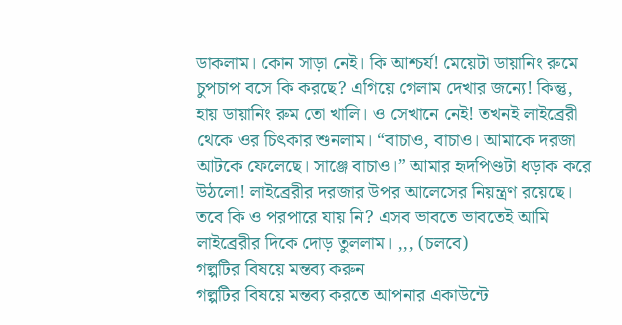ডাকলাম। কোন সাড়া নেই। কি আশ্চর্য! মেয়েটা ডায়ানিং রুমে চুপচাপ বসে কি করছে? এগিয়ে গেলাম দেখার জন্যে! কিন্তু, হায় ডায়ানিং রুম তো খালি। ও সেখানে নেই! তখনই লাইব্রেরী থেকে ওর চিৎকার শুনলাম। “বাচাও, বাচাও। আমাকে দরজা আটকে ফেলেছে। সাঞ্জে বাচাও।” আমার হৃদপিণ্ডটা ধড়াক করে উঠলো! লাইব্রেরীর দরজার উপর আলেসের নিয়ন্ত্রণ রয়েছে। তবে কি ও পরপারে যায় নি? এসব ভাবতে ভাবতেই আমি লাইব্রেরীর দিকে দোড় তুললাম। ,,, (চলবে)
গল্পটির বিষয়ে মন্তব্য করুন
গল্পটির বিষয়ে মন্তব্য করতে আপনার একাউন্টে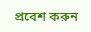প্রবেশ করুন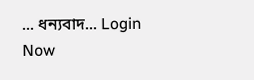... ধন্যবাদ... Login Now